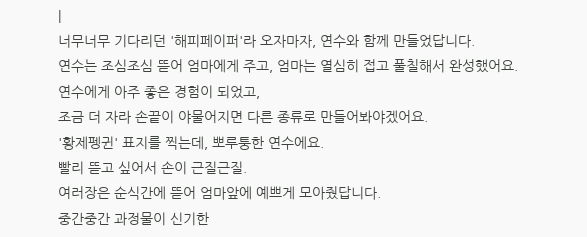|
너무너무 기다리던 '해피페이퍼'라 오자마자, 연수와 함께 만들었답니다.
연수는 조심조심 뜯어 엄마에게 주고, 엄마는 열심히 접고 풀칠해서 완성했어요.
연수에게 아주 좋은 경험이 되었고,
조금 더 자라 손끝이 야물어지면 다른 종류로 만들어봐야겠어요.
'황제펭귄' 표지를 찍는데, 뽀루퉁한 연수에요.
빨리 뜯고 싶어서 손이 근질근질.
여러장은 순식간에 뜯어 엄마앞에 예쁘게 모아줬답니다.
중간중간 과정물이 신기한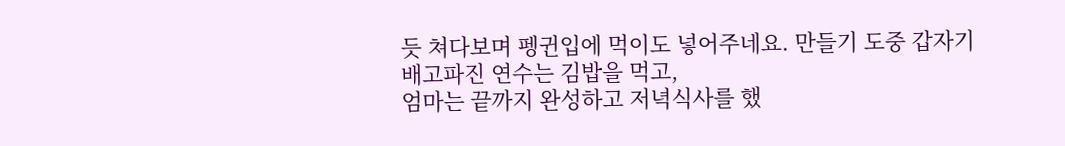듯 쳐다보며 펭귄입에 먹이도 넣어주네요. 만들기 도중 갑자기 배고파진 연수는 김밥을 먹고,
엄마는 끝까지 완성하고 저녁식사를 했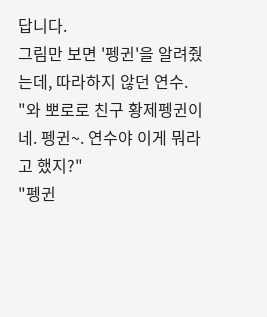답니다.
그림만 보면 '펭귄'을 알려줬는데, 따라하지 않던 연수.
"와 뽀로로 친구 황제펭귄이네. 펭귄~. 연수야 이게 뭐라고 했지?"
"펭귄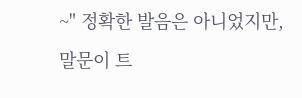~" 정확한 발음은 아니었지만, 말문이 트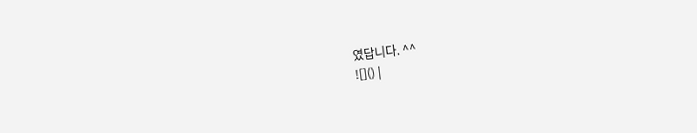였답니다. ^^
![]() |